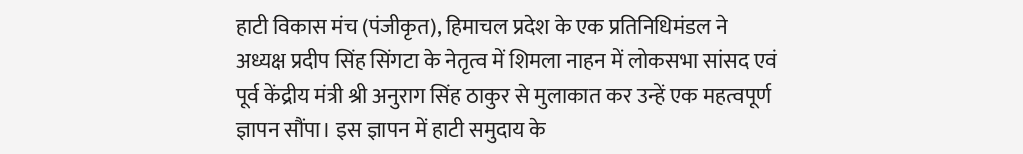हाटी विकास मंच (पंजीकृत), हिमाचल प्रदेश के एक प्रतिनिधिमंडल ने अध्यक्ष प्रदीप सिंह सिंगटा के नेतृत्व में शिमला नाहन में लोकसभा सांसद एवं पूर्व केंद्रीय मंत्री श्री अनुराग सिंह ठाकुर से मुलाकात कर उन्हें एक महत्वपूर्ण ज्ञापन सौंपा। इस ज्ञापन में हाटी समुदाय के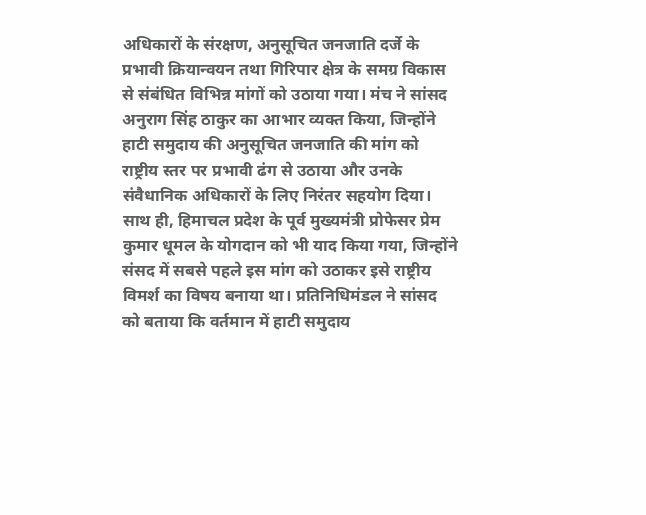अधिकारों के संरक्षण, अनुसूचित जनजाति दर्जे के प्रभावी क्रियान्वयन तथा गिरिपार क्षेत्र के समग्र विकास से संबंधित विभिन्न मांगों को उठाया गया। मंच ने सांसद अनुराग सिंह ठाकुर का आभार व्यक्त किया, जिन्होंने हाटी समुदाय की अनुसूचित जनजाति की मांग को राष्ट्रीय स्तर पर प्रभावी ढंग से उठाया और उनके संवैधानिक अधिकारों के लिए निरंतर सहयोग दिया। साथ ही, हिमाचल प्रदेश के पूर्व मुख्यमंत्री प्रोफेसर प्रेम कुमार धूमल के योगदान को भी याद किया गया, जिन्होंने संसद में सबसे पहले इस मांग को उठाकर इसे राष्ट्रीय विमर्श का विषय बनाया था। प्रतिनिधिमंडल ने सांसद को बताया कि वर्तमान में हाटी समुदाय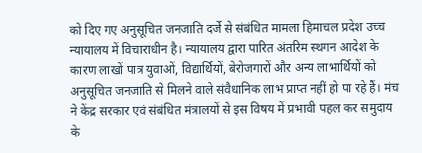को दिए गए अनुसूचित जनजाति दर्जे से संबंधित मामला हिमाचल प्रदेश उच्च न्यायालय में विचाराधीन है। न्यायालय द्वारा पारित अंतरिम स्थगन आदेश के कारण लाखों पात्र युवाओं, विद्यार्थियों, बेरोजगारों और अन्य लाभार्थियों को अनुसूचित जनजाति से मिलने वाले संवैधानिक लाभ प्राप्त नहीं हो पा रहे हैं। मंच ने केंद्र सरकार एवं संबंधित मंत्रालयों से इस विषय में प्रभावी पहल कर समुदाय के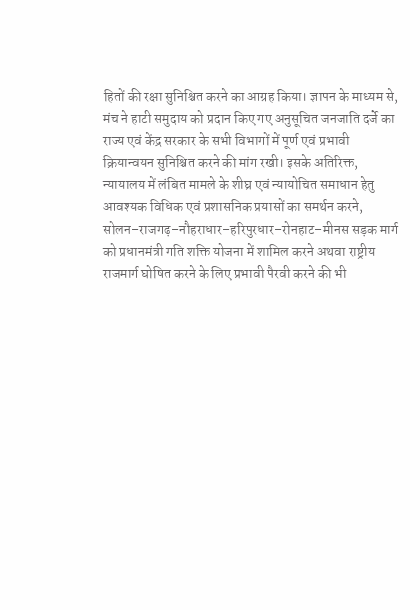हितों की रक्षा सुनिश्चित करने का आग्रह किया। ज्ञापन के माध्यम से, मंच ने हाटी समुदाय को प्रदान किए गए अनुसूचित जनजाति दर्जे का राज्य एवं केंद्र सरकार के सभी विभागों में पूर्ण एवं प्रभावी क्रियान्वयन सुनिश्चित करने की मांग रखी। इसके अतिरिक्त, न्यायालय में लंबित मामले के शीघ्र एवं न्यायोचित समाधान हेतु आवश्यक विधिक एवं प्रशासनिक प्रयासों का समर्थन करने, सोलन–राजगढ़–नौहराधार–हरिपुरधार–रोनहाट–मीनस सड़क मार्ग को प्रधानमंत्री गति शक्ति योजना में शामिल करने अथवा राष्ट्रीय राजमार्ग घोषित करने के लिए प्रभावी पैरवी करने की भी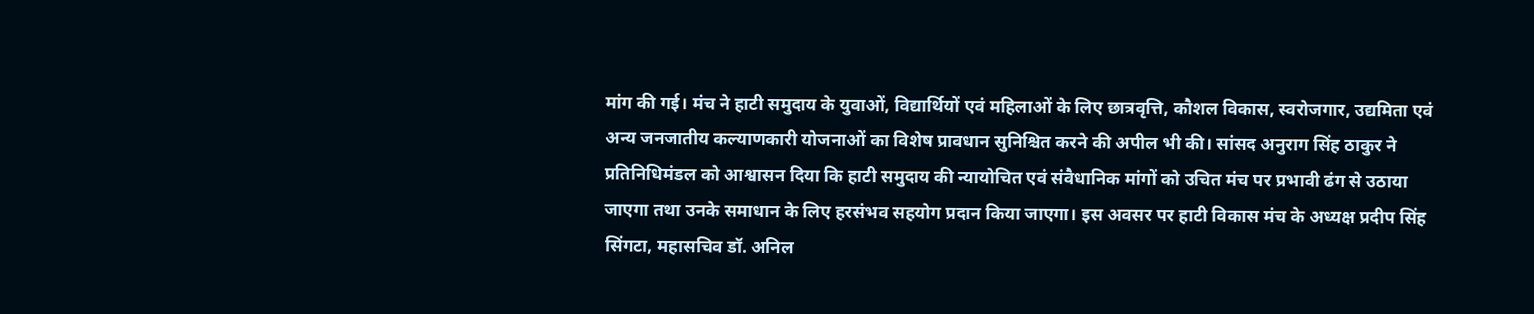मांग की गई। मंच ने हाटी समुदाय के युवाओं, विद्यार्थियों एवं महिलाओं के लिए छात्रवृत्ति, कौशल विकास, स्वरोजगार, उद्यमिता एवं अन्य जनजातीय कल्याणकारी योजनाओं का विशेष प्रावधान सुनिश्चित करने की अपील भी की। सांसद अनुराग सिंह ठाकुर ने प्रतिनिधिमंडल को आश्वासन दिया कि हाटी समुदाय की न्यायोचित एवं संवैधानिक मांगों को उचित मंच पर प्रभावी ढंग से उठाया जाएगा तथा उनके समाधान के लिए हरसंभव सहयोग प्रदान किया जाएगा। इस अवसर पर हाटी विकास मंच के अध्यक्ष प्रदीप सिंह सिंगटा, महासचिव डॉ. अनिल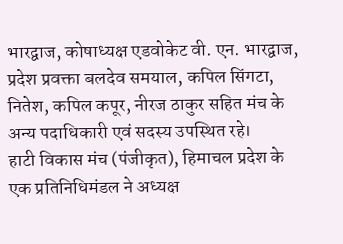भारद्वाज, कोषाध्यक्ष एडवोकेट वी. एन. भारद्वाज, प्रदेश प्रवक्ता बलदेव समयाल, कपिल सिंगटा, नितेश, कपिल कपूर, नीरज ठाकुर सहित मंच के अन्य पदाधिकारी एवं सदस्य उपस्थित रहे।
हाटी विकास मंच (पंजीकृत), हिमाचल प्रदेश के एक प्रतिनिधिमंडल ने अध्यक्ष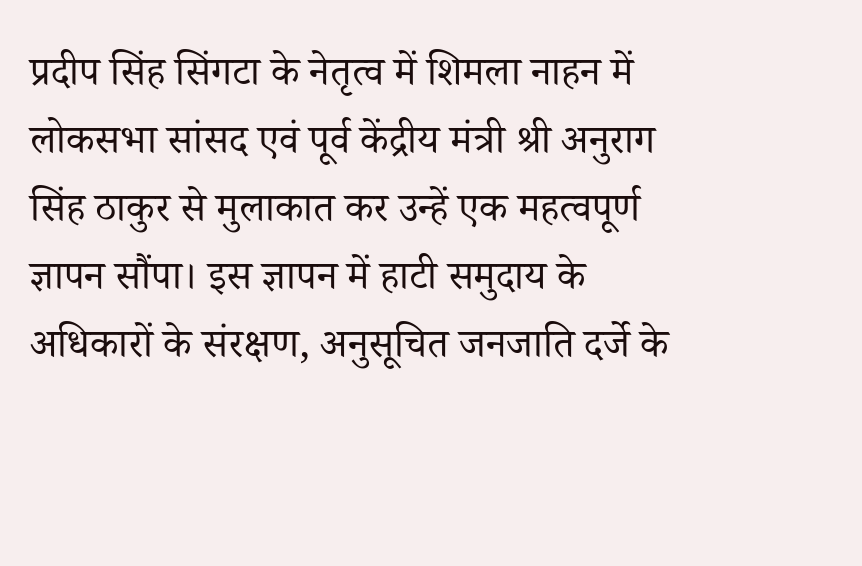प्रदीप सिंह सिंगटा के नेतृत्व में शिमला नाहन में लोकसभा सांसद एवं पूर्व केंद्रीय मंत्री श्री अनुराग सिंह ठाकुर से मुलाकात कर उन्हें एक महत्वपूर्ण ज्ञापन सौंपा। इस ज्ञापन में हाटी समुदाय के अधिकारों के संरक्षण, अनुसूचित जनजाति दर्जे के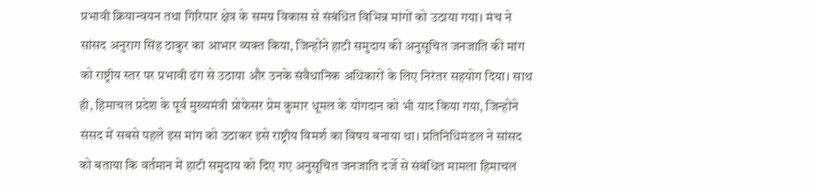प्रभावी क्रियान्वयन तथा गिरिपार क्षेत्र के समग्र विकास से संबंधित विभिन्न मांगों को उठाया गया। मंच ने सांसद अनुराग सिंह ठाकुर का आभार व्यक्त किया, जिन्होंने हाटी समुदाय की अनुसूचित जनजाति की मांग को राष्ट्रीय स्तर पर प्रभावी ढंग से उठाया और उनके संवैधानिक अधिकारों के लिए निरंतर सहयोग दिया। साथ ही, हिमाचल प्रदेश के पूर्व मुख्यमंत्री प्रोफेसर प्रेम कुमार धूमल के योगदान को भी याद किया गया, जिन्होंने संसद में सबसे पहले इस मांग को उठाकर इसे राष्ट्रीय विमर्श का विषय बनाया था। प्रतिनिधिमंडल ने सांसद को बताया कि वर्तमान में हाटी समुदाय को दिए गए अनुसूचित जनजाति दर्जे से संबंधित मामला हिमाचल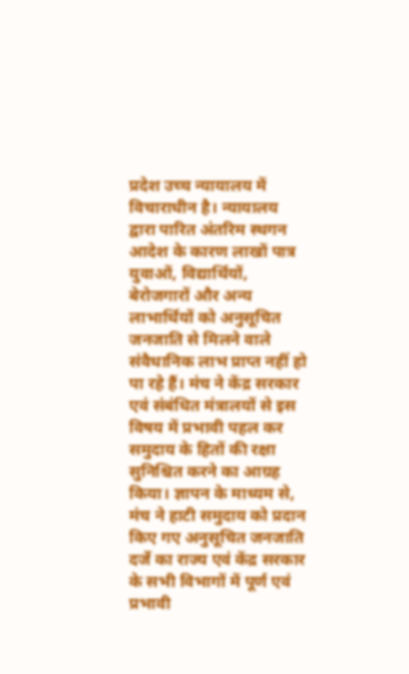प्रदेश उच्च न्यायालय में विचाराधीन है। न्यायालय द्वारा पारित अंतरिम स्थगन आदेश के कारण लाखों पात्र युवाओं, विद्यार्थियों, बेरोजगारों और अन्य लाभार्थियों को अनुसूचित जनजाति से मिलने वाले संवैधानिक लाभ प्राप्त नहीं हो पा रहे हैं। मंच ने केंद्र सरकार एवं संबंधित मंत्रालयों से इस विषय में प्रभावी पहल कर समुदाय के हितों की रक्षा सुनिश्चित करने का आग्रह किया। ज्ञापन के माध्यम से, मंच ने हाटी समुदाय को प्रदान किए गए अनुसूचित जनजाति दर्जे का राज्य एवं केंद्र सरकार के सभी विभागों में पूर्ण एवं प्रभावी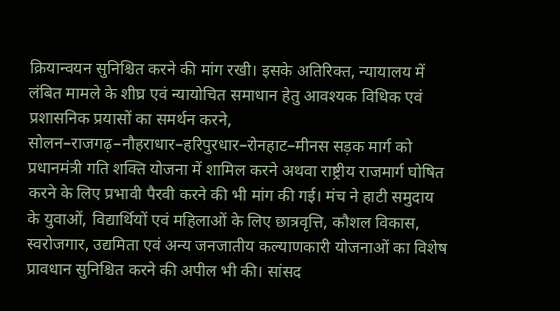क्रियान्वयन सुनिश्चित करने की मांग रखी। इसके अतिरिक्त, न्यायालय में लंबित मामले के शीघ्र एवं न्यायोचित समाधान हेतु आवश्यक विधिक एवं प्रशासनिक प्रयासों का समर्थन करने, सोलन–राजगढ़–नौहराधार–हरिपुरधार–रोनहाट–मीनस सड़क मार्ग को प्रधानमंत्री गति शक्ति योजना में शामिल करने अथवा राष्ट्रीय राजमार्ग घोषित करने के लिए प्रभावी पैरवी करने की भी मांग की गई। मंच ने हाटी समुदाय के युवाओं, विद्यार्थियों एवं महिलाओं के लिए छात्रवृत्ति, कौशल विकास, स्वरोजगार, उद्यमिता एवं अन्य जनजातीय कल्याणकारी योजनाओं का विशेष प्रावधान सुनिश्चित करने की अपील भी की। सांसद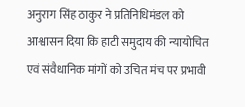अनुराग सिंह ठाकुर ने प्रतिनिधिमंडल को आश्वासन दिया कि हाटी समुदाय की न्यायोचित एवं संवैधानिक मांगों को उचित मंच पर प्रभावी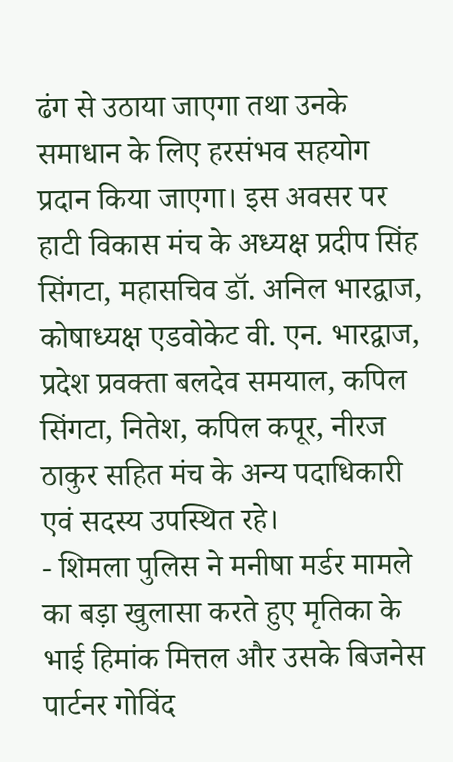ढंग से उठाया जाएगा तथा उनके समाधान के लिए हरसंभव सहयोग प्रदान किया जाएगा। इस अवसर पर हाटी विकास मंच के अध्यक्ष प्रदीप सिंह सिंगटा, महासचिव डॉ. अनिल भारद्वाज, कोषाध्यक्ष एडवोकेट वी. एन. भारद्वाज, प्रदेश प्रवक्ता बलदेव समयाल, कपिल सिंगटा, नितेश, कपिल कपूर, नीरज ठाकुर सहित मंच के अन्य पदाधिकारी एवं सदस्य उपस्थित रहे।
- शिमला पुलिस ने मनीषा मर्डर मामले का बड़ा खुलासा करते हुए मृतिका के भाई हिमांक मित्तल और उसके बिजनेस पार्टनर गोविंद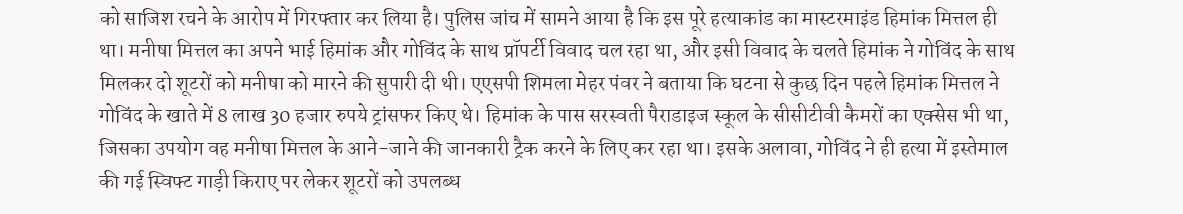को साजिश रचने के आरोप में गिरफ्तार कर लिया है। पुलिस जांच में सामने आया है कि इस पूरे हत्याकांड का मास्टरमाइंड हिमांक मित्तल ही था। मनीषा मित्तल का अपने भाई हिमांक और गोविंद के साथ प्रॉपर्टी विवाद चल रहा था, और इसी विवाद के चलते हिमांक ने गोविंद के साथ मिलकर दो शूटरों को मनीषा को मारने की सुपारी दी थी। एएसपी शिमला मेहर पंवर ने बताया कि घटना से कुछ दिन पहले हिमांक मित्तल ने गोविंद के खाते में 8 लाख 30 हजार रुपये ट्रांसफर किए थे। हिमांक के पास सरस्वती पैराडाइज स्कूल के सीसीटीवी कैमरों का एक्सेस भी था, जिसका उपयोग वह मनीषा मित्तल के आने-जाने की जानकारी ट्रैक करने के लिए कर रहा था। इसके अलावा, गोविंद ने ही हत्या में इस्तेमाल की गई स्विफ्ट गाड़ी किराए पर लेकर शूटरों को उपलब्ध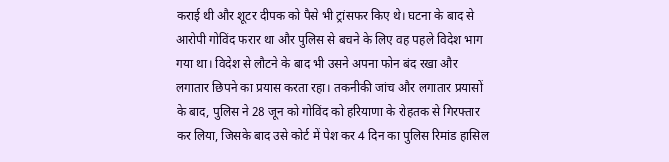कराई थी और शूटर दीपक को पैसे भी ट्रांसफर किए थे। घटना के बाद से आरोपी गोविंद फरार था और पुलिस से बचने के लिए वह पहले विदेश भाग गया था। विदेश से लौटने के बाद भी उसने अपना फोन बंद रखा और लगातार छिपने का प्रयास करता रहा। तकनीकी जांच और लगातार प्रयासों के बाद, पुलिस ने 28 जून को गोविंद को हरियाणा के रोहतक से गिरफ्तार कर लिया, जिसके बाद उसे कोर्ट में पेश कर 4 दिन का पुलिस रिमांड हासिल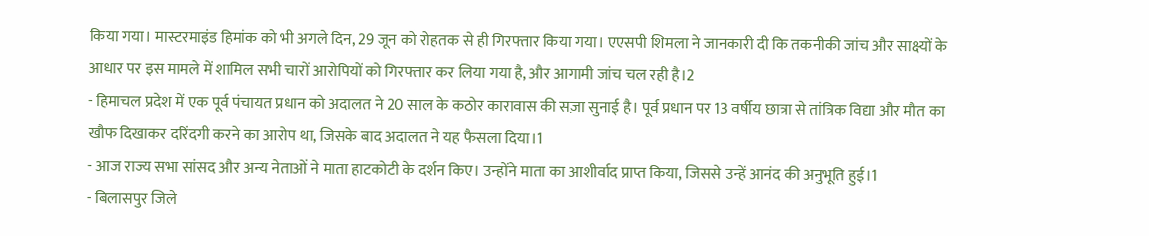किया गया। मास्टरमाइंड हिमांक को भी अगले दिन, 29 जून को रोहतक से ही गिरफ्तार किया गया। एएसपी शिमला ने जानकारी दी कि तकनीकी जांच और साक्ष्यों के आधार पर इस मामले में शामिल सभी चारों आरोपियों को गिरफ्तार कर लिया गया है, और आगामी जांच चल रही है।2
- हिमाचल प्रदेश में एक पूर्व पंचायत प्रधान को अदालत ने 20 साल के कठोर कारावास की सज़ा सुनाई है। पूर्व प्रधान पर 13 वर्षीय छात्रा से तांत्रिक विद्या और मौत का खौफ दिखाकर दरिंदगी करने का आरोप था, जिसके बाद अदालत ने यह फैसला दिया।1
- आज राज्य सभा सांसद और अन्य नेताओं ने माता हाटकोटी के दर्शन किए। उन्होंने माता का आशीर्वाद प्राप्त किया, जिससे उन्हें आनंद की अनुभूति हुई।1
- बिलासपुर जिले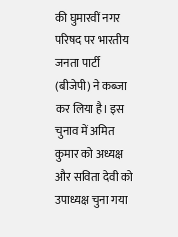की घुमारवीं नगर परिषद पर भारतीय जनता पार्टी (बीजेपी) ने कब्जा कर लिया है। इस चुनाव में अमित कुमार को अध्यक्ष और सविता देवी को उपाध्यक्ष चुना गया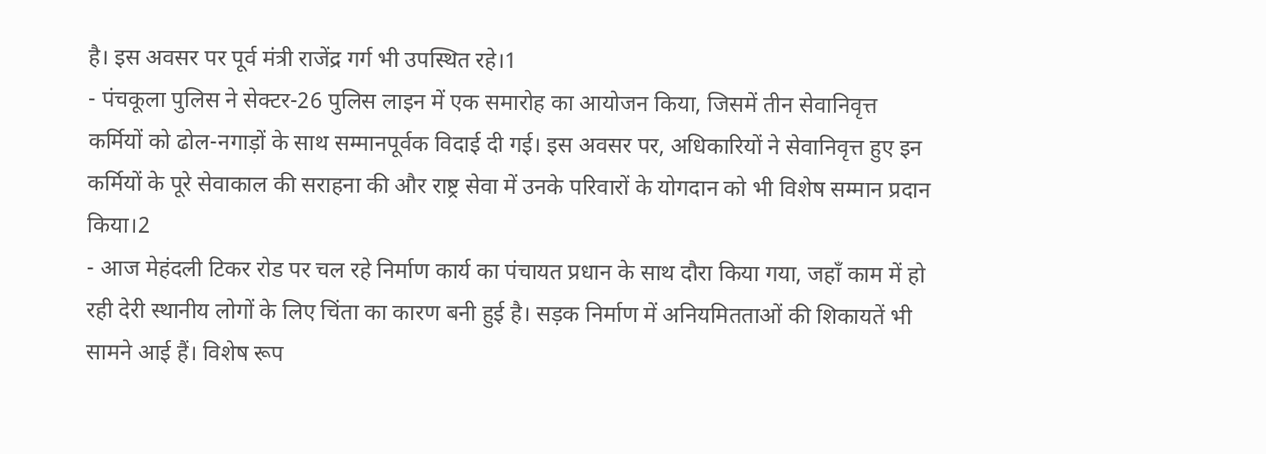है। इस अवसर पर पूर्व मंत्री राजेंद्र गर्ग भी उपस्थित रहे।1
- पंचकूला पुलिस ने सेक्टर-26 पुलिस लाइन में एक समारोह का आयोजन किया, जिसमें तीन सेवानिवृत्त कर्मियों को ढोल-नगाड़ों के साथ सम्मानपूर्वक विदाई दी गई। इस अवसर पर, अधिकारियों ने सेवानिवृत्त हुए इन कर्मियों के पूरे सेवाकाल की सराहना की और राष्ट्र सेवा में उनके परिवारों के योगदान को भी विशेष सम्मान प्रदान किया।2
- आज मेहंदली टिकर रोड पर चल रहे निर्माण कार्य का पंचायत प्रधान के साथ दौरा किया गया, जहाँ काम में हो रही देरी स्थानीय लोगों के लिए चिंता का कारण बनी हुई है। सड़क निर्माण में अनियमितताओं की शिकायतें भी सामने आई हैं। विशेष रूप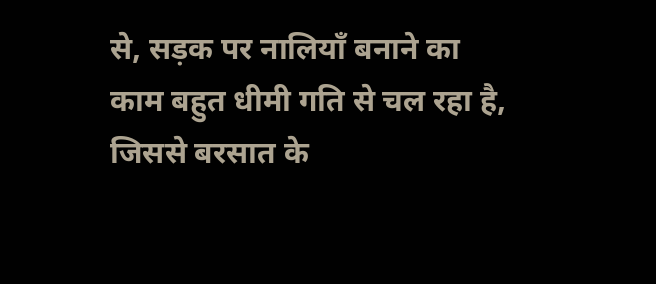से, सड़क पर नालियाँ बनाने का काम बहुत धीमी गति से चल रहा है, जिससे बरसात के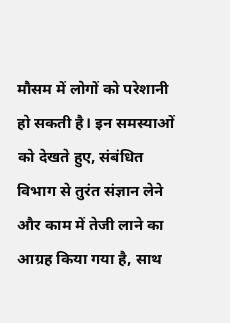मौसम में लोगों को परेशानी हो सकती है। इन समस्याओं को देखते हुए, संबंधित विभाग से तुरंत संज्ञान लेने और काम में तेजी लाने का आग्रह किया गया है, साथ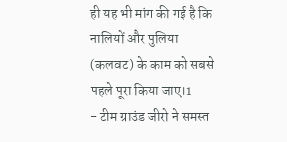ही यह भी मांग की गई है कि नालियों और पुलिया (कलवट) के काम को सबसे पहले पूरा किया जाए।1
- टीम ग्राउंड जीरो ने समस्त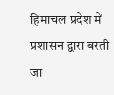हिमाचल प्रदेश में प्रशासन द्वारा बरती जा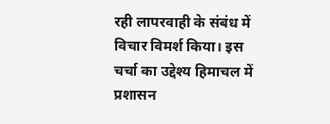रही लापरवाही के संबंध में विचार विमर्श किया। इस चर्चा का उद्देश्य हिमाचल में प्रशासन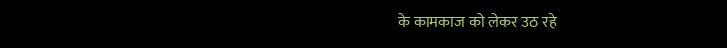के कामकाज को लेकर उठ रहे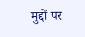मुद्दों पर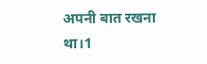अपनी बात रखना था।1